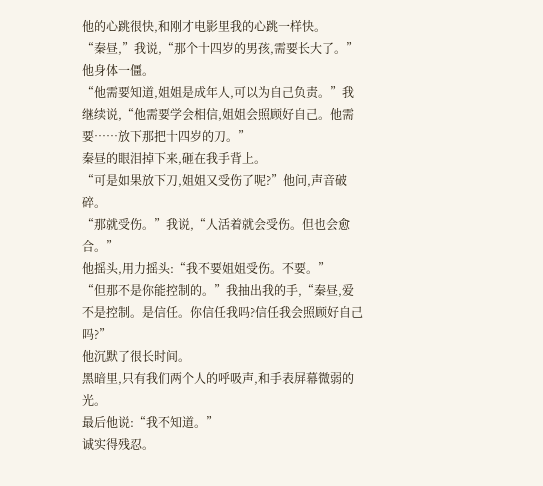他的心跳很快,和刚才电影里我的心跳一样快。
“秦昼,”我说,“那个十四岁的男孩,需要长大了。”
他身体一僵。
“他需要知道,姐姐是成年人,可以为自己负责。”我继续说,“他需要学会相信,姐姐会照顾好自己。他需要……放下那把十四岁的刀。”
秦昼的眼泪掉下来,砸在我手背上。
“可是如果放下刀,姐姐又受伤了呢?”他问,声音破碎。
“那就受伤。”我说,“人活着就会受伤。但也会愈合。”
他摇头,用力摇头:“我不要姐姐受伤。不要。”
“但那不是你能控制的。”我抽出我的手,“秦昼,爱不是控制。是信任。你信任我吗?信任我会照顾好自己吗?”
他沉默了很长时间。
黑暗里,只有我们两个人的呼吸声,和手表屏幕微弱的光。
最后他说:“我不知道。”
诚实得残忍。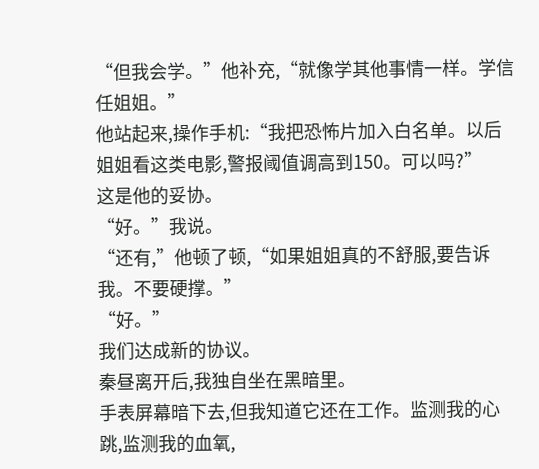“但我会学。”他补充,“就像学其他事情一样。学信任姐姐。”
他站起来,操作手机:“我把恐怖片加入白名单。以后姐姐看这类电影,警报阈值调高到150。可以吗?”
这是他的妥协。
“好。”我说。
“还有,”他顿了顿,“如果姐姐真的不舒服,要告诉我。不要硬撑。”
“好。”
我们达成新的协议。
秦昼离开后,我独自坐在黑暗里。
手表屏幕暗下去,但我知道它还在工作。监测我的心跳,监测我的血氧,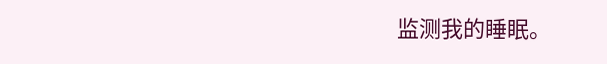监测我的睡眠。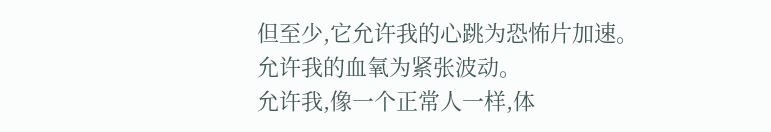但至少,它允许我的心跳为恐怖片加速。
允许我的血氧为紧张波动。
允许我,像一个正常人一样,体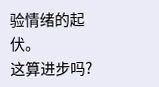验情绪的起伏。
这算进步吗?